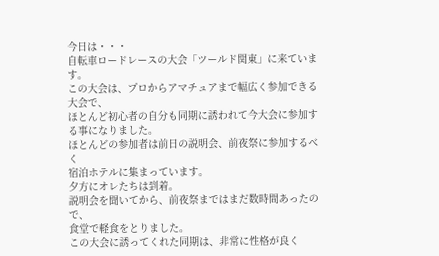今日は・・・
自転車ロードレースの大会「ツールド関東」に来ています。
この大会は、プロからアマチュアまで幅広く参加できる大会で、
ほとんど初心者の自分も同期に誘われて今大会に参加する事になりました。
ほとんどの参加者は前日の説明会、前夜祭に参加するべく
宿泊ホテルに集まっています。
夕方にオレたちは到着。
説明会を聞いてから、前夜祭まではまだ数時間あったので、
食堂で軽食をとりました。
この大会に誘ってくれた同期は、非常に性格が良く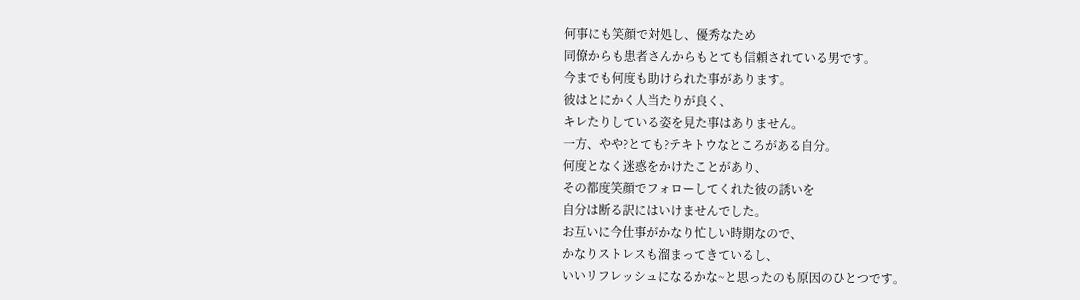何事にも笑顔で対処し、優秀なため
同僚からも患者さんからもとても信頼されている男です。
今までも何度も助けられた事があります。
彼はとにかく人当たりが良く、
キレたりしている姿を見た事はありません。
一方、やや?とても?テキトウなところがある自分。
何度となく迷惑をかけたことがあり、
その都度笑顔でフォローしてくれた彼の誘いを
自分は断る訳にはいけませんでした。
お互いに今仕事がかなり忙しい時期なので、
かなりストレスも溜まってきているし、
いいリフレッシュになるかな~と思ったのも原因のひとつです。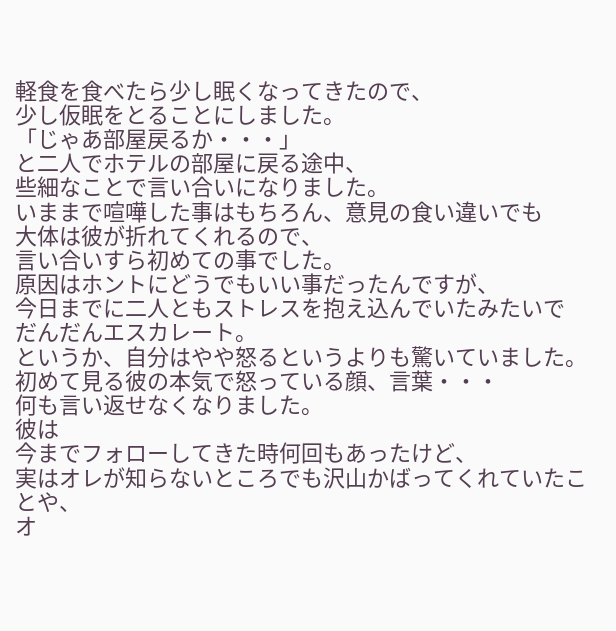軽食を食べたら少し眠くなってきたので、
少し仮眠をとることにしました。
「じゃあ部屋戻るか・・・」
と二人でホテルの部屋に戻る途中、
些細なことで言い合いになりました。
いままで喧嘩した事はもちろん、意見の食い違いでも
大体は彼が折れてくれるので、
言い合いすら初めての事でした。
原因はホントにどうでもいい事だったんですが、
今日までに二人ともストレスを抱え込んでいたみたいで
だんだんエスカレート。
というか、自分はやや怒るというよりも驚いていました。
初めて見る彼の本気で怒っている顔、言葉・・・
何も言い返せなくなりました。
彼は
今までフォローしてきた時何回もあったけど、
実はオレが知らないところでも沢山かばってくれていたことや、
オ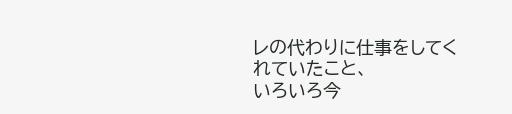レの代わりに仕事をしてくれていたこと、
いろいろ今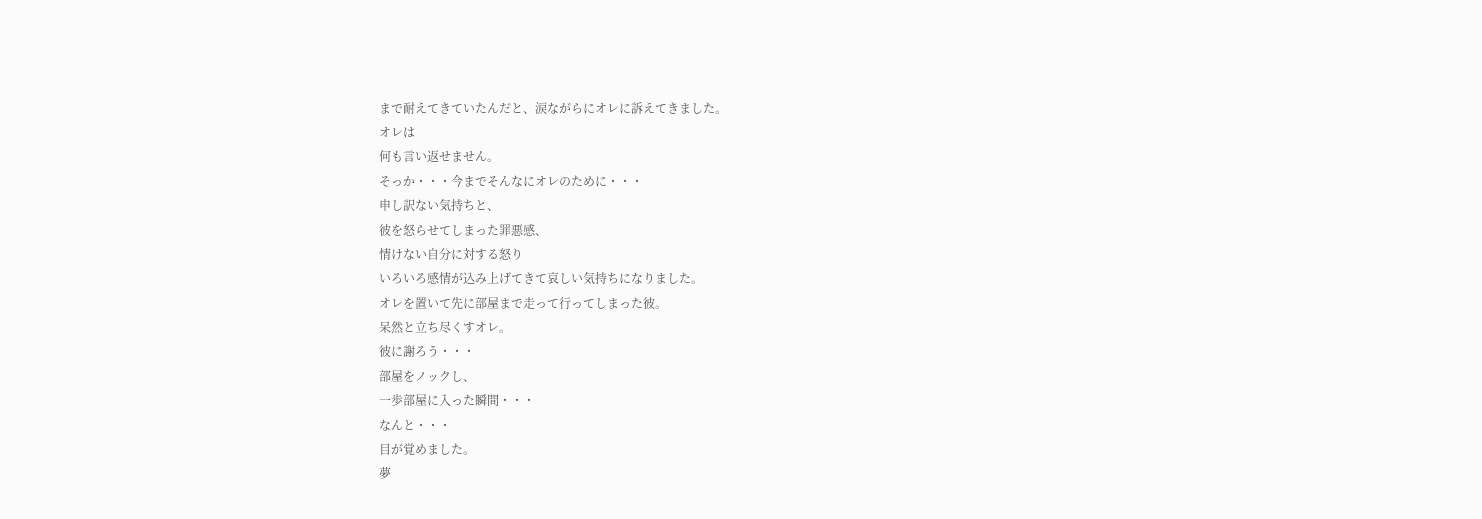まで耐えてきていたんだと、涙ながらにオレに訴えてきました。
オレは
何も言い返せません。
そっか・・・今までそんなにオレのために・・・
申し訳ない気持ちと、
彼を怒らせてしまった罪悪感、
情けない自分に対する怒り
いろいろ感情が込み上げてきて哀しい気持ちになりました。
オレを置いて先に部屋まで走って行ってしまった彼。
呆然と立ち尽くすオレ。
彼に謝ろう・・・
部屋をノックし、
一歩部屋に入った瞬間・・・
なんと・・・
目が覚めました。
夢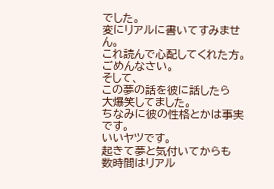でした。
変にリアルに書いてすみません。
これ読んで心配してくれた方。
ごめんなさい。
そして、
この夢の話を彼に話したら
大爆笑してました。
ちなみに彼の性格とかは事実です。
いいヤツです。
起きて夢と気付いてからも
数時間はリアル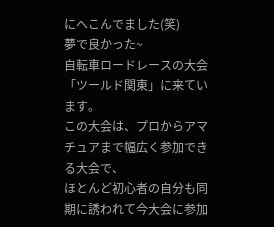にへこんでました(笑)
夢で良かった~
自転車ロードレースの大会「ツールド関東」に来ています。
この大会は、プロからアマチュアまで幅広く参加できる大会で、
ほとんど初心者の自分も同期に誘われて今大会に参加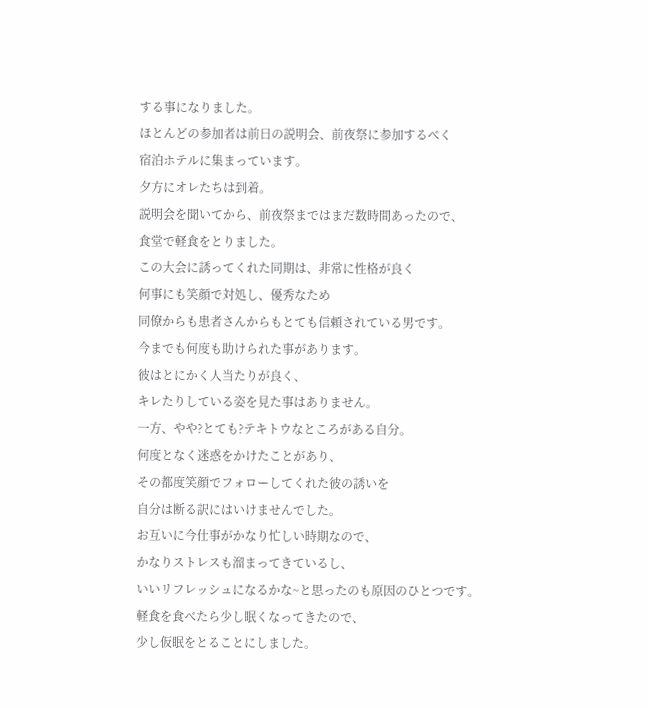する事になりました。
ほとんどの参加者は前日の説明会、前夜祭に参加するべく
宿泊ホテルに集まっています。
夕方にオレたちは到着。
説明会を聞いてから、前夜祭まではまだ数時間あったので、
食堂で軽食をとりました。
この大会に誘ってくれた同期は、非常に性格が良く
何事にも笑顔で対処し、優秀なため
同僚からも患者さんからもとても信頼されている男です。
今までも何度も助けられた事があります。
彼はとにかく人当たりが良く、
キレたりしている姿を見た事はありません。
一方、やや?とても?テキトウなところがある自分。
何度となく迷惑をかけたことがあり、
その都度笑顔でフォローしてくれた彼の誘いを
自分は断る訳にはいけませんでした。
お互いに今仕事がかなり忙しい時期なので、
かなりストレスも溜まってきているし、
いいリフレッシュになるかな~と思ったのも原因のひとつです。
軽食を食べたら少し眠くなってきたので、
少し仮眠をとることにしました。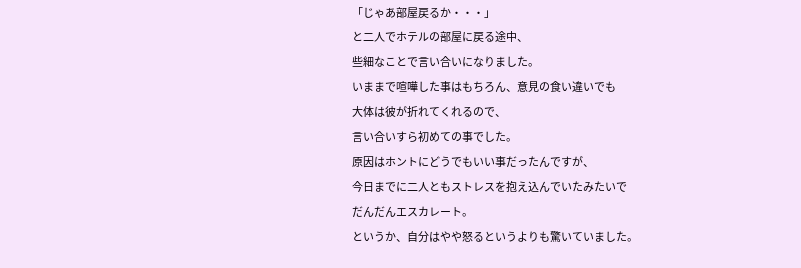「じゃあ部屋戻るか・・・」
と二人でホテルの部屋に戻る途中、
些細なことで言い合いになりました。
いままで喧嘩した事はもちろん、意見の食い違いでも
大体は彼が折れてくれるので、
言い合いすら初めての事でした。
原因はホントにどうでもいい事だったんですが、
今日までに二人ともストレスを抱え込んでいたみたいで
だんだんエスカレート。
というか、自分はやや怒るというよりも驚いていました。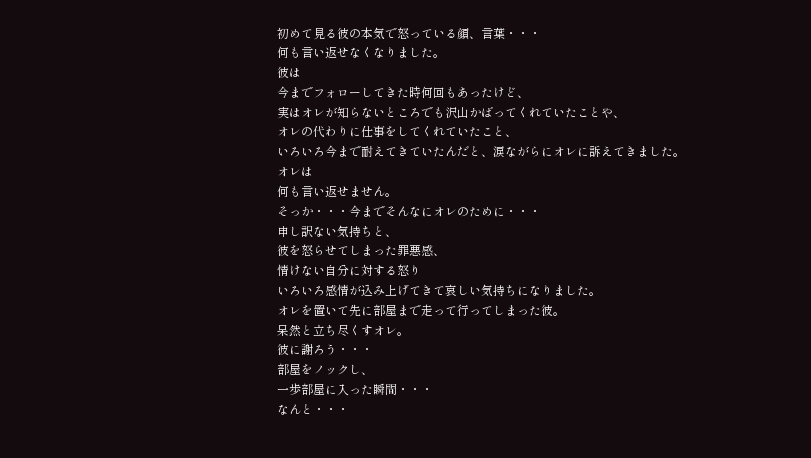初めて見る彼の本気で怒っている顔、言葉・・・
何も言い返せなくなりました。
彼は
今までフォローしてきた時何回もあったけど、
実はオレが知らないところでも沢山かばってくれていたことや、
オレの代わりに仕事をしてくれていたこと、
いろいろ今まで耐えてきていたんだと、涙ながらにオレに訴えてきました。
オレは
何も言い返せません。
そっか・・・今までそんなにオレのために・・・
申し訳ない気持ちと、
彼を怒らせてしまった罪悪感、
情けない自分に対する怒り
いろいろ感情が込み上げてきて哀しい気持ちになりました。
オレを置いて先に部屋まで走って行ってしまった彼。
呆然と立ち尽くすオレ。
彼に謝ろう・・・
部屋をノックし、
一歩部屋に入った瞬間・・・
なんと・・・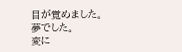目が覚めました。
夢でした。
変に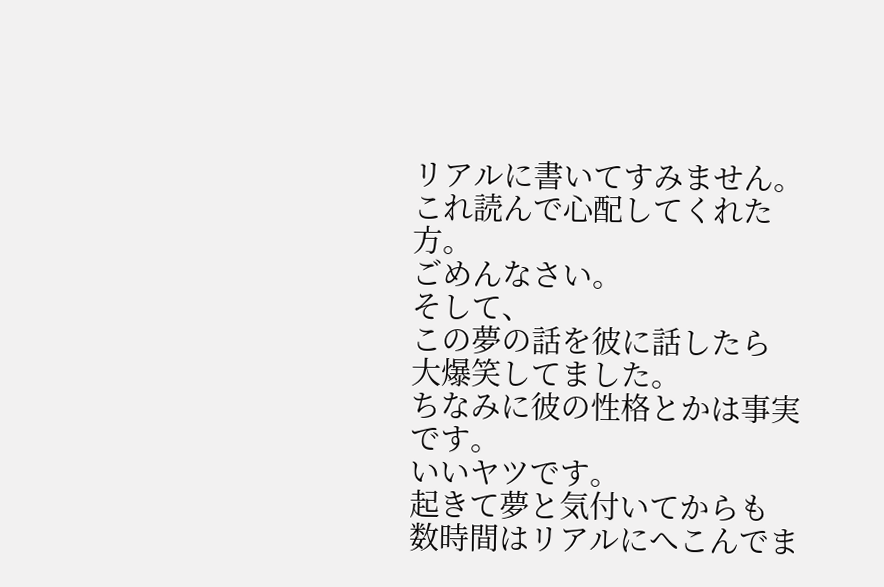リアルに書いてすみません。
これ読んで心配してくれた方。
ごめんなさい。
そして、
この夢の話を彼に話したら
大爆笑してました。
ちなみに彼の性格とかは事実です。
いいヤツです。
起きて夢と気付いてからも
数時間はリアルにへこんでま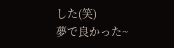した(笑)
夢で良かった~